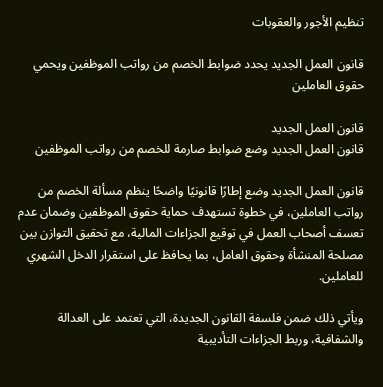تنظيم الأجور والعقوبات

قانون العمل الجديد يحدد ضوابط الخصم من رواتب الموظفين ويحمي حقوق العاملين

قانون العمل الجديد
قانون العمل الجديد وضع ضوابط صارمة للخصم من رواتب الموظفين

قانون العمل الجديد وضع إطارًا قانونيًا واضحًا ينظم مسألة الخصم من رواتب العاملين، في خطوة تستهدف حماية حقوق الموظفين وضمان عدم تعسف أصحاب العمل في توقيع الجزاءات المالية، مع تحقيق التوازن بين مصلحة المنشأة وحقوق العامل، بما يحافظ على استقرار الدخل الشهري للعاملين.

ويأتي ذلك ضمن فلسفة القانون الجديدة، التي تعتمد على العدالة والشفافية، وربط الجزاءات التأديبية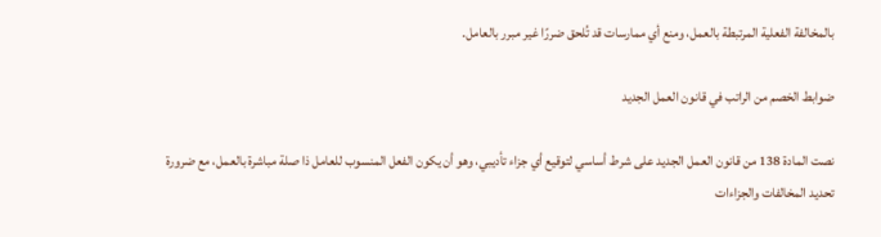بالمخالفة الفعلية المرتبطة بالعمل، ومنع أي ممارسات قد تُلحق ضررًا غير مبرر بالعامل.

ضوابط الخصم من الراتب في قانون العمل الجديد

نصت المادة 138 من قانون العمل الجديد على شرط أساسي لتوقيع أي جزاء تأديبي، وهو أن يكون الفعل المنسوب للعامل ذا صلة مباشرة بالعمل، مع ضرورة تحديد المخالفات والجزاءات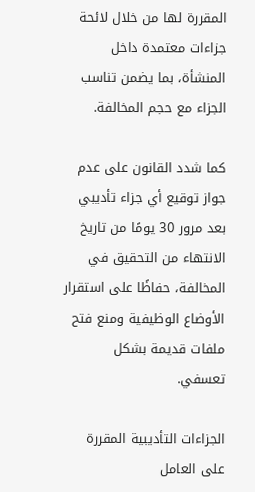المقررة لها من خلال لائحة جزاءات معتمدة داخل المنشأة، بما يضمن تناسب الجزاء مع حجم المخالفة.

كما شدد القانون على عدم جواز توقيع أي جزاء تأديبي بعد مرور 30 يومًا من تاريخ الانتهاء من التحقيق في المخالفة، حفاظًا على استقرار الأوضاع الوظيفية ومنع فتح ملفات قديمة بشكل تعسفي.

الجزاءات التأديبية المقررة على العامل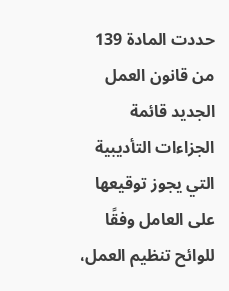حددت المادة 139 من قانون العمل الجديد قائمة الجزاءات التأديبية التي يجوز توقيعها على العامل وفقًا للوائح تنظيم العمل،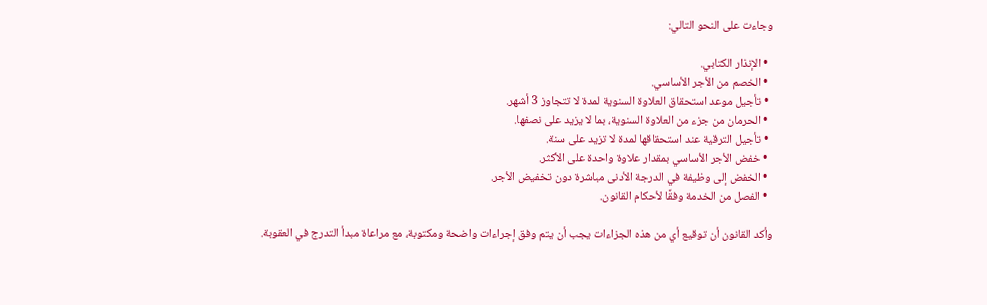وجاءت على النحو التالي:

  • الإنذار الكتابي.
  • الخصم من الأجر الأساسي.
  • تأجيل موعد استحقاق العلاوة السنوية لمدة لا تتجاوز 3 أشهر.
  • الحرمان من جزء من العلاوة السنوية، بما لا يزيد على نصفها.
  • تأجيل الترقية عند استحقاقها لمدة لا تزيد على سنة.
  • خفض الأجر الأساسي بمقدار علاوة واحدة على الأكثر.
  • الخفض إلى وظيفة في الدرجة الأدنى مباشرة دون تخفيض الأجر.
  • الفصل من الخدمة وفقًا لأحكام القانون.

وأكد القانون أن توقيع أي من هذه الجزاءات يجب أن يتم وفق إجراءات واضحة ومكتوبة، مع مراعاة مبدأ التدرج في العقوبة.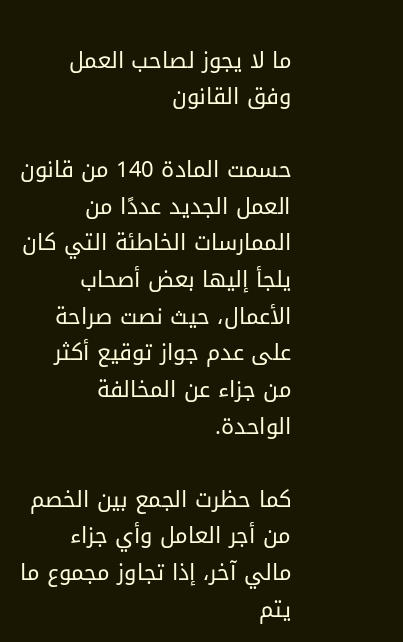ما لا يجوز لصاحب العمل وفق القانون

حسمت المادة 140 من قانون العمل الجديد عددًا من الممارسات الخاطئة التي كان يلجأ إليها بعض أصحاب الأعمال، حيث نصت صراحة على عدم جواز توقيع أكثر من جزاء عن المخالفة الواحدة.

كما حظرت الجمع بين الخصم من أجر العامل وأي جزاء مالي آخر، إذا تجاوز مجموع ما يتم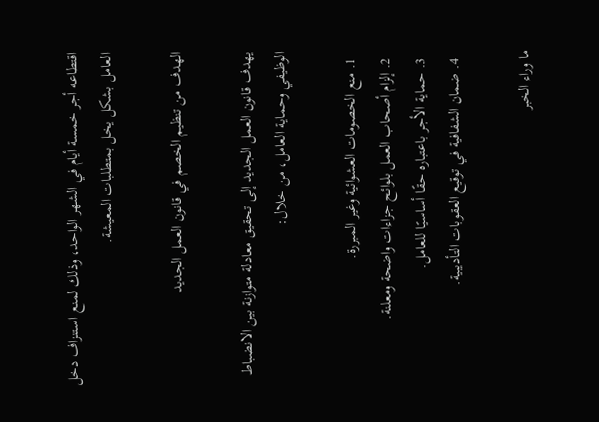اقتطاعه أجر خمسة أيام في الشهر الواحد، وذلك لمنع استنزاف دخل العامل بشكل يخل بمتطلبات المعيشة.

الهدف من تنظيم الخصم في قانون العمل الجديد

يهدف قانون العمل الجديد إلى تحقيق معادلة متوازنة بين الانضباط الوظيفي وحماية العامل، من خلال:

  1. منع الخصومات العشوائية وغير المبررة.
  2. إلزام أصحاب العمل بلوائح جزاءات واضحة ومعلنة.
  3. حماية الأجر باعتباره حقًا أساسيًا للعامل.
  4. ضمان الشفافية في توقيع العقوبات التأديبية.

ما وراء الخبر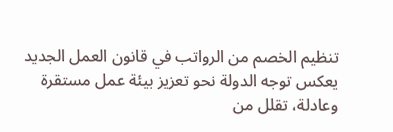تنظيم الخصم من الرواتب في قانون العمل الجديد يعكس توجه الدولة نحو تعزيز بيئة عمل مستقرة وعادلة، تقلل من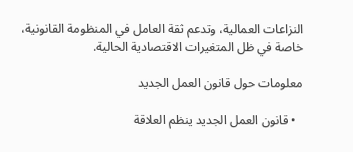النزاعات العمالية، وتدعم ثقة العامل في المنظومة القانونية، خاصة في ظل المتغيرات الاقتصادية الحالية.

معلومات حول قانون العمل الجديد

  • قانون العمل الجديد ينظم العلاقة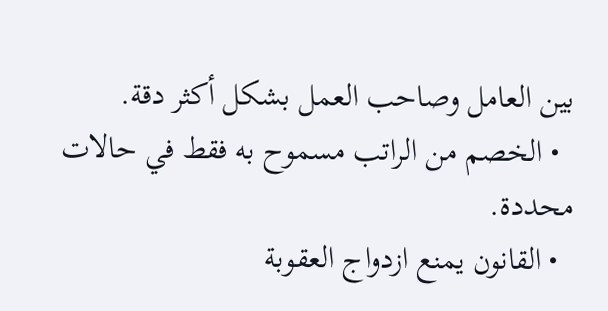بين العامل وصاحب العمل بشكل أكثر دقة.
  • الخصم من الراتب مسموح به فقط في حالات محددة.
  • القانون يمنع ازدواج العقوبة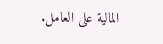المالية على العامل.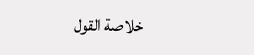خلاصة القول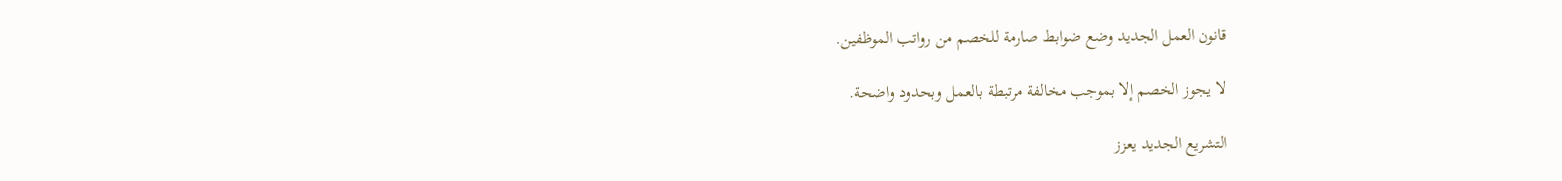قانون العمل الجديد وضع ضوابط صارمة للخصم من رواتب الموظفين.

لا يجوز الخصم إلا بموجب مخالفة مرتبطة بالعمل وبحدود واضحة.

التشريع الجديد يعزز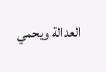العدالة ويحمي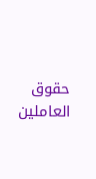حقوق العاملين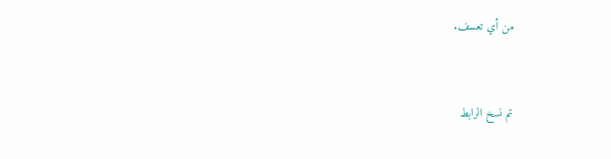من أي تعسف.


تم نسخ الرابط